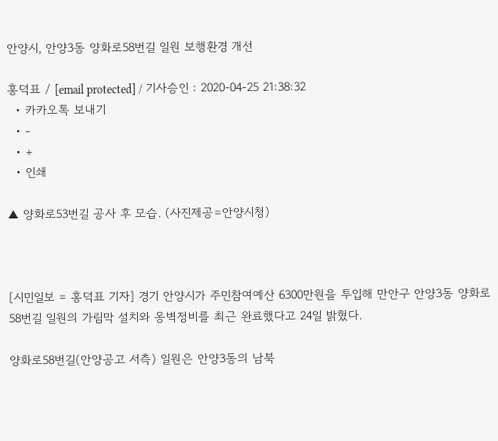안양시, 안양3동 양화로58번길 일원 보행환경 개선

홍덕표 / [email protected] / 기사승인 : 2020-04-25 21:38:32
  • 카카오톡 보내기
  • -
  • +
  • 인쇄

▲ 양화로53번길 공사 후 모습. (사진제공=안양시청)



[시민일보 = 홍덕표 기자] 경기 안양시가 주민참여예산 6300만원을 투입해 만안구 안양3동 양화로58번길 일원의 가림막 설치와 옹벽정비를 최근 완료했다고 24일 밝혔다.

양화로58번길(안양공고 서측) 일원은 안양3동의 남북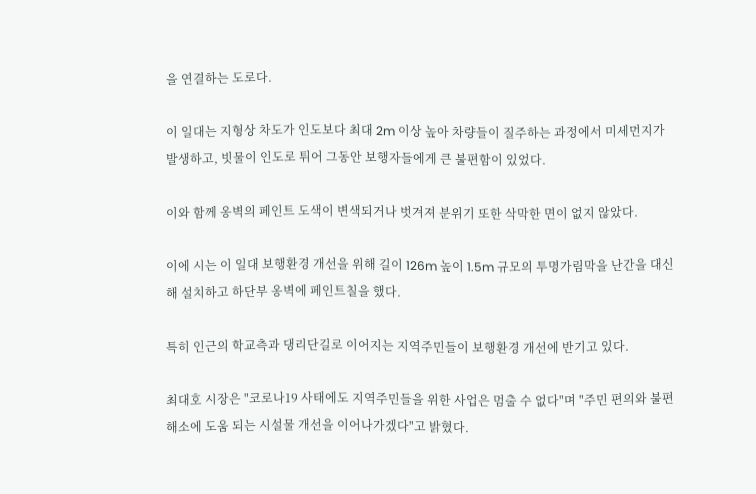을 연결하는 도로다.

이 일대는 지형상 차도가 인도보다 최대 2m 이상 높아 차량들이 질주하는 과정에서 미세먼지가 발생하고, 빗물이 인도로 튀어 그동안 보행자들에게 큰 불편함이 있었다.

이와 함께 옹벽의 페인트 도색이 변색되거나 벗겨져 분위기 또한 삭막한 면이 없지 않았다.

이에 시는 이 일대 보행환경 개선을 위해 길이 126m 높이 1.5m 규모의 투명가림막을 난간을 대신해 설치하고 하단부 옹벽에 페인트칠을 했다.

특히 인근의 학교측과 댕리단길로 이어지는 지역주민들이 보행환경 개선에 반기고 있다.

최대호 시장은 "코로나19 사태에도 지역주민들을 위한 사업은 멈출 수 없다"며 "주민 편의와 불편해소에 도움 되는 시설물 개선을 이어나가겠다"고 밝혔다.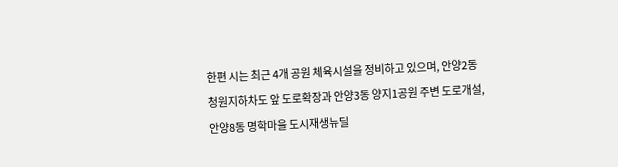한편 시는 최근 4개 공원 체육시설을 정비하고 있으며, 안양2동 청원지하차도 앞 도로확장과 안양3동 양지1공원 주변 도로개설, 안양8동 명학마을 도시재생뉴딜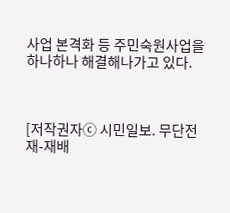사업 본격화 등 주민숙원사업을 하나하나 해결해나가고 있다.



[저작권자ⓒ 시민일보. 무단전재-재배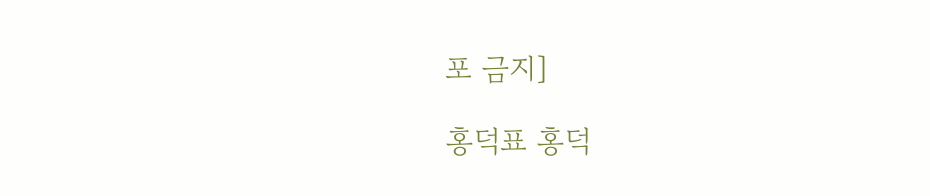포 금지]

홍덕표 홍덕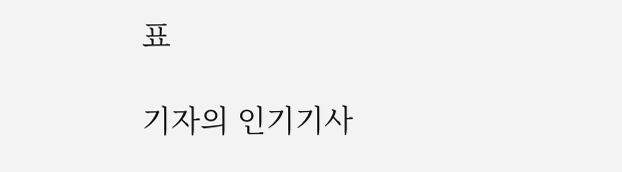표

기자의 인기기사